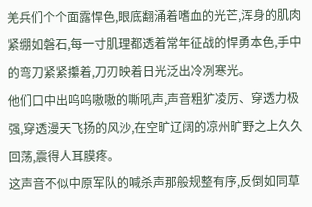羌兵们个个面露悍色,眼底翻涌着嗜血的光芒,浑身的肌肉紧绷如磐石,每一寸肌理都透着常年征战的悍勇本色,手中的弯刀紧紧攥着,刀刃映着日光泛出冷冽寒光。
他们口中出呜呜嗷嗷的嘶吼声,声音粗犷凌厉、穿透力极强,穿透漫天飞扬的风沙,在空旷辽阔的凉州旷野之上久久回荡,震得人耳膜疼。
这声音不似中原军队的喊杀声那般规整有序,反倒如同草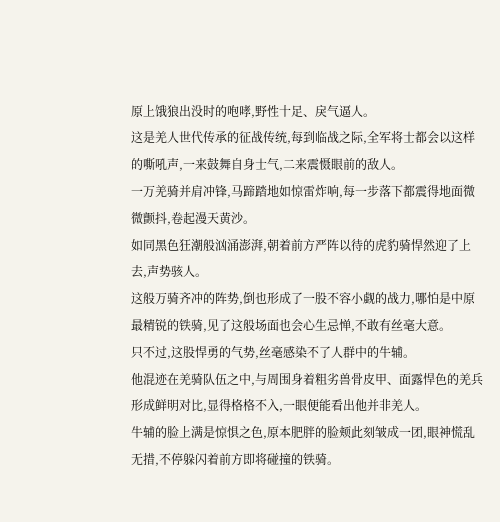原上饿狼出没时的咆哮,野性十足、戾气逼人。
这是羌人世代传承的征战传统,每到临战之际,全军将士都会以这样的嘶吼声,一来鼓舞自身士气,二来震慑眼前的敌人。
一万羌骑并肩冲锋,马蹄踏地如惊雷炸响,每一步落下都震得地面微微颤抖,卷起漫天黄沙。
如同黑色狂潮般汹涌澎湃,朝着前方严阵以待的虎豹骑悍然迎了上去,声势骇人。
这般万骑齐冲的阵势,倒也形成了一股不容小觑的战力,哪怕是中原最精锐的铁骑,见了这般场面也会心生忌惮,不敢有丝毫大意。
只不过,这股悍勇的气势,丝毫感染不了人群中的牛辅。
他混迹在羌骑队伍之中,与周围身着粗劣兽骨皮甲、面露悍色的羌兵形成鲜明对比,显得格格不入,一眼便能看出他并非羌人。
牛辅的脸上满是惊惧之色,原本肥胖的脸颊此刻皱成一团,眼神慌乱无措,不停躲闪着前方即将碰撞的铁骑。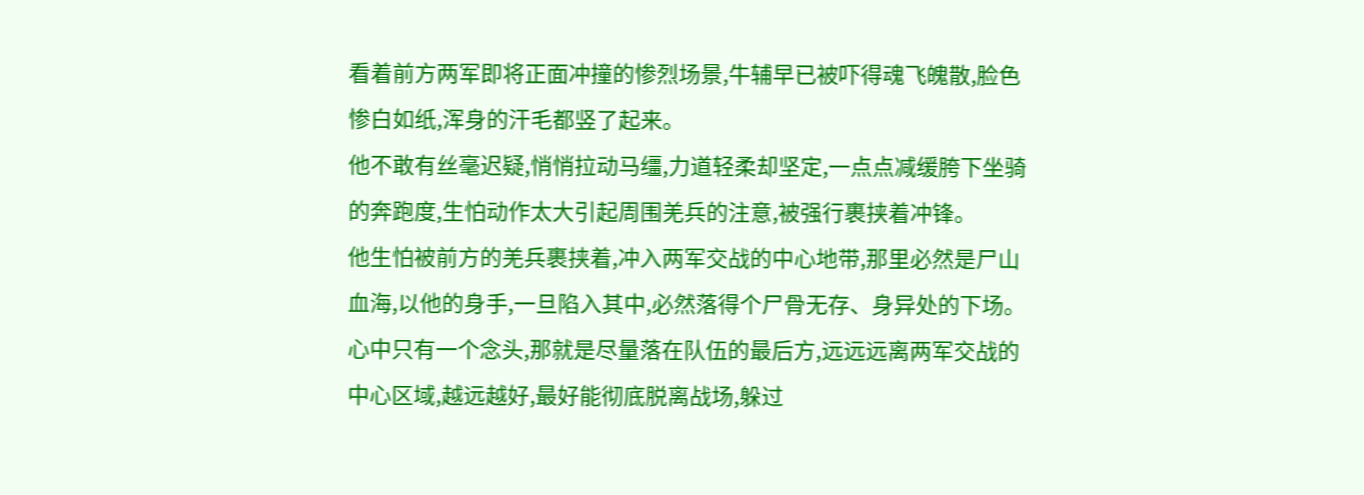看着前方两军即将正面冲撞的惨烈场景,牛辅早已被吓得魂飞魄散,脸色惨白如纸,浑身的汗毛都竖了起来。
他不敢有丝毫迟疑,悄悄拉动马缰,力道轻柔却坚定,一点点减缓胯下坐骑的奔跑度,生怕动作太大引起周围羌兵的注意,被强行裹挟着冲锋。
他生怕被前方的羌兵裹挟着,冲入两军交战的中心地带,那里必然是尸山血海,以他的身手,一旦陷入其中,必然落得个尸骨无存、身异处的下场。
心中只有一个念头,那就是尽量落在队伍的最后方,远远远离两军交战的中心区域,越远越好,最好能彻底脱离战场,躲过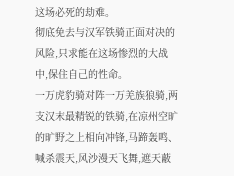这场必死的劫难。
彻底免去与汉军铁骑正面对决的风险,只求能在这场惨烈的大战中,保住自己的性命。
一万虎豹骑对阵一万羌族狼骑,两支汉末最精锐的铁骑,在凉州空旷的旷野之上相向冲锋,马蹄轰鸣、喊杀震天,风沙漫天飞舞,遮天蔽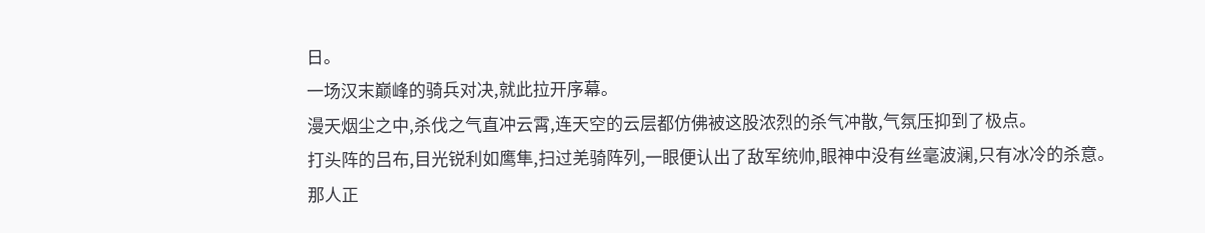日。
一场汉末巅峰的骑兵对决,就此拉开序幕。
漫天烟尘之中,杀伐之气直冲云霄,连天空的云层都仿佛被这股浓烈的杀气冲散,气氛压抑到了极点。
打头阵的吕布,目光锐利如鹰隼,扫过羌骑阵列,一眼便认出了敌军统帅,眼神中没有丝毫波澜,只有冰冷的杀意。
那人正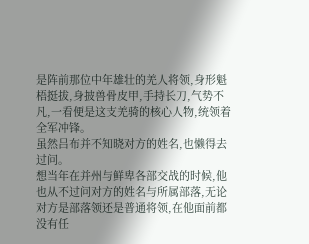是阵前那位中年雄壮的羌人将领,身形魁梧挺拔,身披兽骨皮甲,手持长刀,气势不凡,一看便是这支羌骑的核心人物,统领着全军冲锋。
虽然吕布并不知晓对方的姓名,也懒得去过问。
想当年在并州与鲜卑各部交战的时候,他也从不过问对方的姓名与所属部落,无论对方是部落领还是普通将领,在他面前都没有任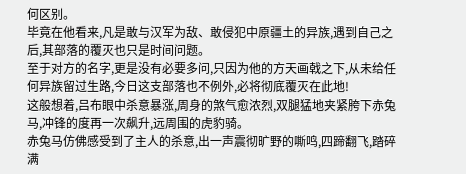何区别。
毕竟在他看来,凡是敢与汉军为敌、敢侵犯中原疆土的异族,遇到自己之后,其部落的覆灭也只是时间问题。
至于对方的名字,更是没有必要多问,只因为他的方天画戟之下,从未给任何异族留过生路,今日这支部落也不例外,必将彻底覆灭在此地!
这般想着,吕布眼中杀意暴涨,周身的煞气愈浓烈,双腿猛地夹紧胯下赤兔马,冲锋的度再一次飙升,远周围的虎豹骑。
赤兔马仿佛感受到了主人的杀意,出一声震彻旷野的嘶鸣,四蹄翻飞,踏碎满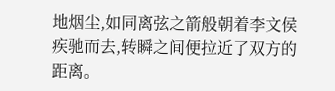地烟尘,如同离弦之箭般朝着李文侯疾驰而去,转瞬之间便拉近了双方的距离。